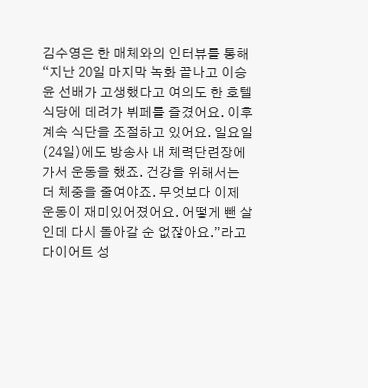김수영은 한 매체와의 인터뷰를 통해“지난 20일 마지막 녹화 끝나고 이승윤 선배가 고생했다고 여의도 한 호텔 식당에 데려가 뷔페를 즐겼어요. 이후 계속 식단을 조절하고 있어요. 일요일(24일)에도 방송사 내 체력단련장에 가서 운동을 했죠. 건강을 위해서는 더 체중을 줄여야죠. 무엇보다 이제 운동이 재미있어졌어요. 어떻게 뺀 살인데 다시 돌아갈 순 없잖아요.”라고 다이어트 성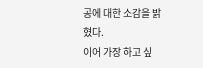공에 대한 소감을 밝혔다.
이어 가장 하고 싶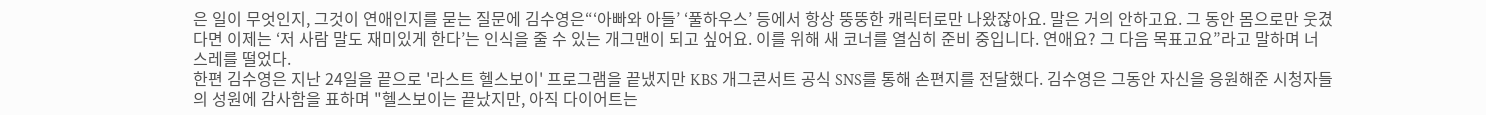은 일이 무엇인지, 그것이 연애인지를 묻는 질문에 김수영은“‘아빠와 아들’ ‘풀하우스’ 등에서 항상 뚱뚱한 캐릭터로만 나왔잖아요. 말은 거의 안하고요. 그 동안 몸으로만 웃겼다면 이제는 ‘저 사람 말도 재미있게 한다’는 인식을 줄 수 있는 개그맨이 되고 싶어요. 이를 위해 새 코너를 열심히 준비 중입니다. 연애요? 그 다음 목표고요”라고 말하며 너스레를 떨었다.
한편 김수영은 지난 24일을 끝으로 '라스트 헬스보이' 프로그램을 끝냈지만 KBS 개그콘서트 공식 SNS를 통해 손편지를 전달했다. 김수영은 그동안 자신을 응원해준 시청자들의 성원에 감사함을 표하며 "헬스보이는 끝났지만, 아직 다이어트는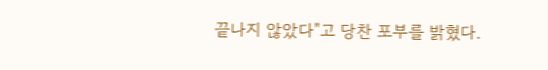끝나지 않았다"고 당찬 포부를 밝혔다.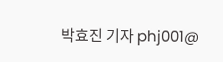박효진 기자 phj001@